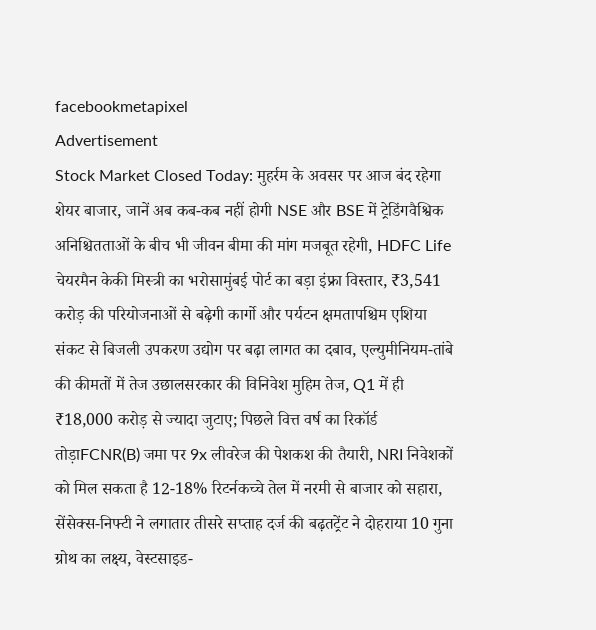facebookmetapixel
Advertisement
Stock Market Closed Today: मुहर्रम के अवसर पर आज बंद रहेगा शेयर बाजार, जानें अब कब-कब नहीं होगी NSE और BSE में ट्रेडिंगवैश्विक अनिश्चितताओं के बीच भी जीवन बीमा की मांग मजबूत रहेगी, HDFC Life चेयरमैन केकी मिस्त्री का भरोसामुंबई पोर्ट का बड़ा इंफ्रा विस्तार, ₹3,541 करोड़ की परियोजनाओं से बढ़ेगी कार्गो और पर्यटन क्षमतापश्चिम एशिया संकट से बिजली उपकरण उद्योग पर बढ़ा लागत का दबाव, एल्युमीनियम-तांबे की कीमतों में तेज उछालसरकार की विनिवेश मुहिम तेज, Q1 में ही ₹18,000 करोड़ से ज्यादा जुटाए; पिछले वित्त वर्ष का रिकॉर्ड तोड़ाFCNR(B) जमा पर 9x लीवरेज की पेशकश की तैयारी, NRI निवेशकों को मिल सकता है 12-18% रिटर्नकच्चे तेल में नरमी से बाजार को सहारा, सेंसेक्स-निफ्टी ने लगातार तीसरे सप्ताह दर्ज की बढ़तट्रेंट ने दोहराया 10 गुना ग्रोथ का लक्ष्य, वेस्टसाइड-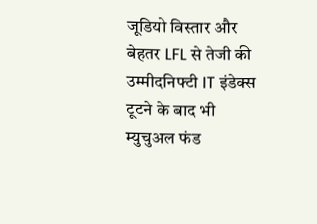जूडियो विस्तार और बेहतर LFL से तेजी की उम्मीदनिफ्टी IT इंडेक्स टूटने के बाद भी म्युचुअल फंड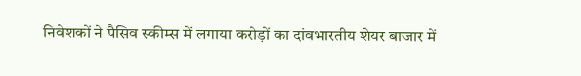निवेशकों ने पैसिव स्कीम्स में लगाया करोड़ों का दांवभारतीय शेयर बाजार में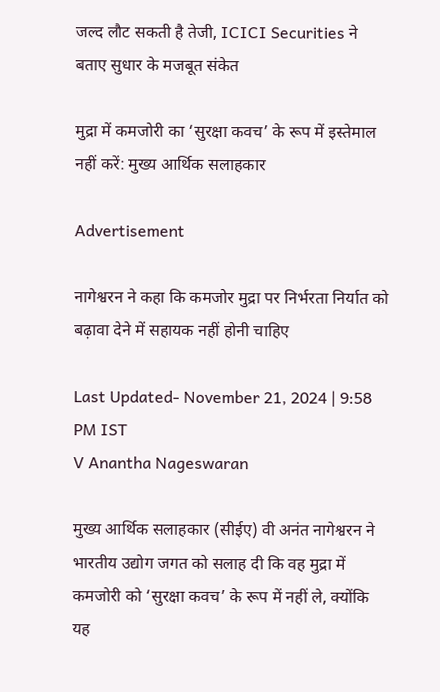जल्द लौट सकती है तेजी, ICICI Securities ने बताए सुधार के मजबूत संकेत

मुद्रा में कमजोरी का ‘सुरक्षा कवच’ के रूप में इस्तेमाल नहीं करें: मुख्य आर्थिक सलाहकार

Advertisement

नागेश्वरन ने कहा कि कमजोर मुद्रा पर निर्भरता निर्यात को बढ़ावा देने में सहायक नहीं होनी चाहिए

Last Updated- November 21, 2024 | 9:58 PM IST
V Anantha Nageswaran

मुख्य आर्थिक सलाहकार (सीईए) वी अनंत नागेश्वरन ने भारतीय उद्योग जगत को सलाह दी कि वह मुद्रा में कमजोरी को ‘सुरक्षा कवच’ के रूप में नहीं ले, क्योंकि यह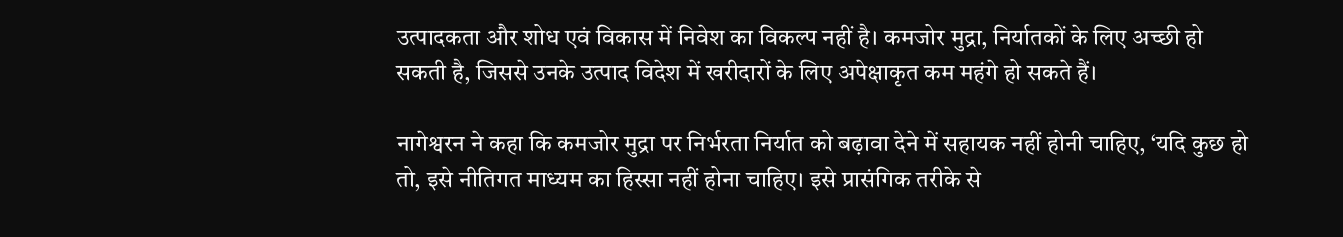उत्पादकता और शोध एवं विकास में निवेश का विकल्प नहीं है। कमजोर मुद्रा, निर्यातकों के लिए अच्छी हो सकती है, जिससे उनके उत्पाद विदेश में खरीदारों के लिए अपेक्षाकृत कम महंगे हो सकते हैं।

नागेश्वरन ने कहा कि कमजोर मुद्रा पर निर्भरता निर्यात को बढ़ावा देने में सहायक नहीं होनी चाहिए, ‘यदि कुछ हो तो, इसे नीतिगत माध्यम का हिस्सा नहीं होना चाहिए। इसे प्रासंगिक तरीके से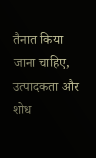तैनात किया जाना चाहिए, उत्पादकता और शोध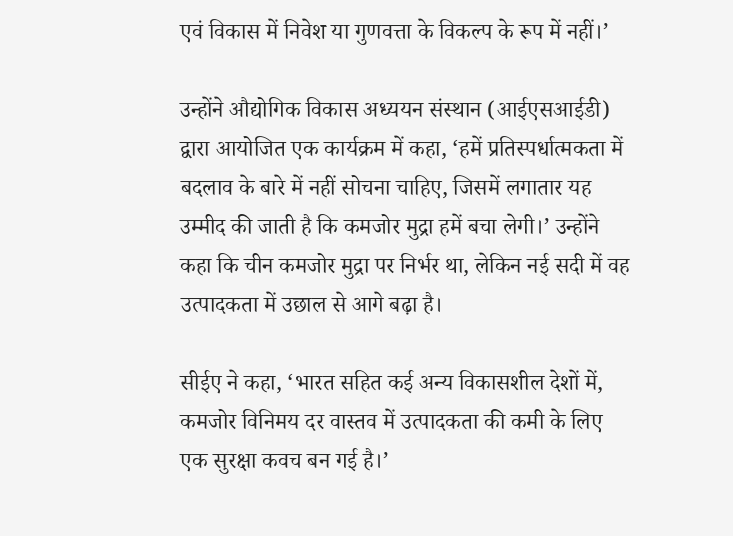एवं विकास में निवेश या गुणवत्ता के विकल्प के रूप में नहीं।’

उन्होंने औद्योगिक विकास अध्ययन संस्थान (आईएसआईडी) द्वारा आयोजित एक कार्यक्रम में कहा, ‘हमें प्रतिस्पर्धात्मकता में बदलाव के बारे में नहीं सोचना चाहिए, जिसमें लगातार यह उम्मीद की जाती है कि कमजोर मुद्रा हमें बचा लेगी।’ उन्होंने कहा कि चीन कमजोर मुद्रा पर निर्भर था, लेकिन नई सदी में वह उत्पादकता में उछाल से आगे बढ़ा है।

सीईए ने कहा, ‘भारत सहित कई अन्य विकासशील देशों में, कमजोर विनिमय दर वास्तव में उत्पादकता की कमी के लिए एक सुरक्षा कवच बन गई है।’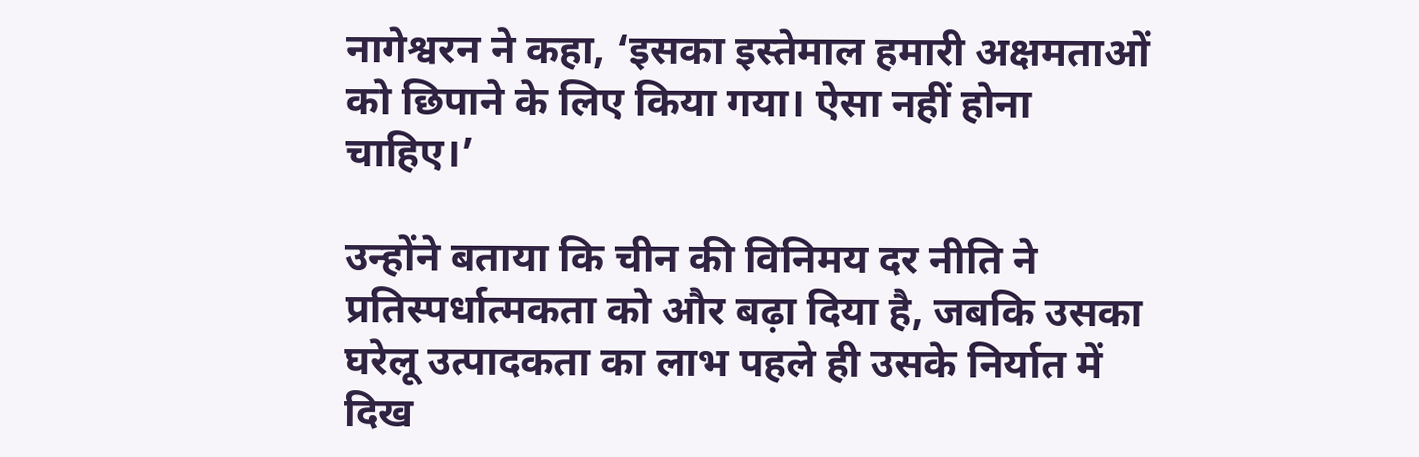नागेश्वरन ने कहा, ‘इसका इस्तेमाल हमारी अक्षमताओं को छिपाने के लिए किया गया। ऐसा नहीं होना चाहिए।’

उन्होंने बताया कि चीन की विनिमय दर नीति ने प्रतिस्पर्धात्मकता को और बढ़ा दिया है, जबकि उसका घरेलू उत्पादकता का लाभ पहले ही उसके निर्यात में दिख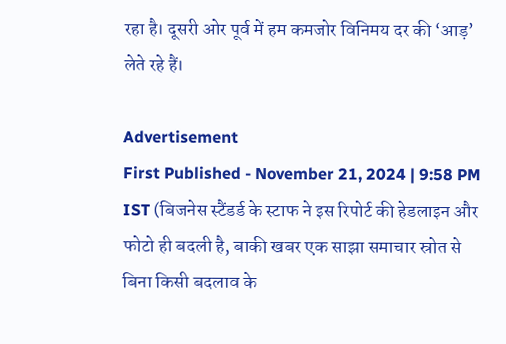रहा है। दूसरी ओर पूर्व में हम कमजोर विनिमय दर की ‘आड़’ लेते रहे हैं।

Advertisement
First Published - November 21, 2024 | 9:58 PM IST (बिजनेस स्टैंडर्ड के स्टाफ ने इस रिपोर्ट की हेडलाइन और फोटो ही बदली है, बाकी खबर एक साझा समाचार स्रोत से बिना किसी बदलाव के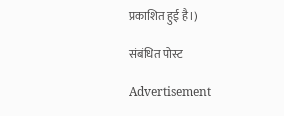प्रकाशित हुई है।)

संबंधित पोस्ट

Advertisement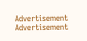Advertisement
Advertisement